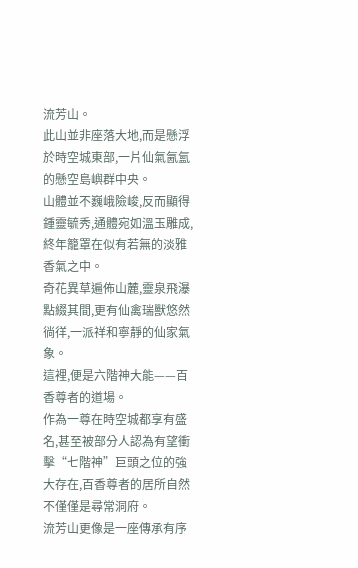流芳山。
此山並非座落大地,而是懸浮於時空城東部,一片仙氣氤氳的懸空島嶼群中央。
山體並不巍峨險峻,反而顯得鍾靈毓秀,通體宛如溫玉雕成,終年籠罩在似有若無的淡雅香氣之中。
奇花異草遍佈山麓,靈泉飛瀑點綴其間,更有仙禽瑞獸悠然徜徉,一派祥和寧靜的仙家氣象。
這裡,便是六階神大能——百香尊者的道場。
作為一尊在時空城都享有盛名,甚至被部分人認為有望衝擊“七階神”巨頭之位的強大存在,百香尊者的居所自然不僅僅是尋常洞府。
流芳山更像是一座傳承有序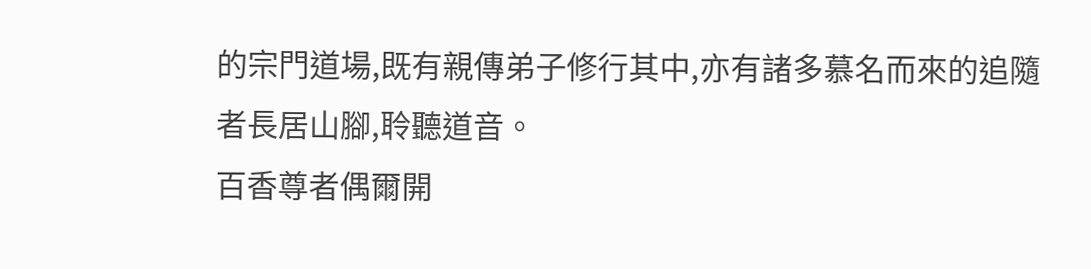的宗門道場,既有親傳弟子修行其中,亦有諸多慕名而來的追隨者長居山腳,聆聽道音。
百香尊者偶爾開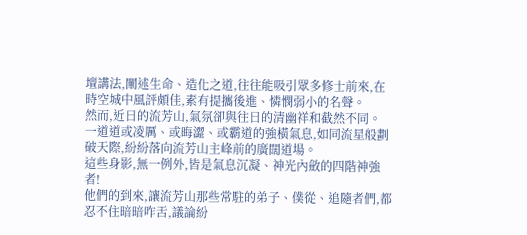壇講法,闡述生命、造化之道,往往能吸引眾多修士前來,在時空城中風評頗佳,素有提攜後進、憐憫弱小的名聲。
然而,近日的流芳山,氣氛卻與往日的清幽祥和截然不同。
一道道或凌厲、或晦澀、或霸道的強橫氣息,如同流星般劃破天際,紛紛落向流芳山主峰前的廣闊道場。
這些身影,無一例外,皆是氣息沉凝、神光內斂的四階神強者!
他們的到來,讓流芳山那些常駐的弟子、僕從、追隨者們,都忍不住暗暗咋舌,議論紛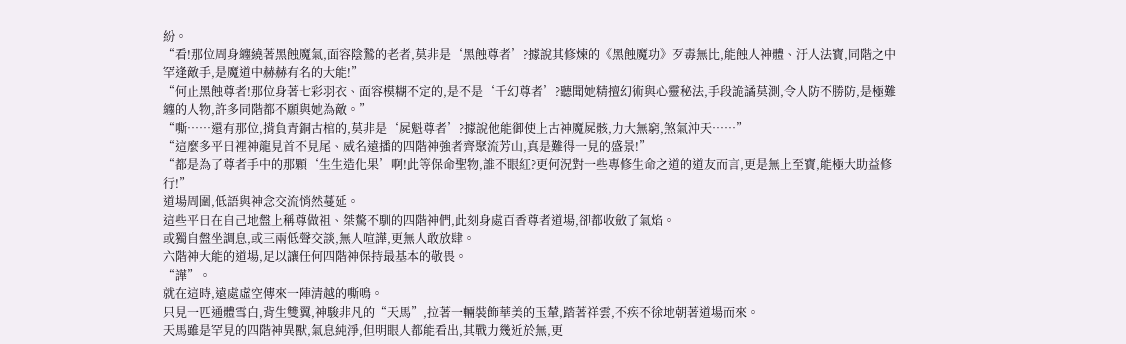紛。
“看!那位周身纏繞著黑蝕魔氣,面容陰鷙的老者,莫非是‘黑蝕尊者’?據說其修煉的《黑蝕魔功》歹毒無比,能蝕人神體、汙人法寶,同階之中罕逢敵手,是魔道中赫赫有名的大能!”
“何止黑蝕尊者!那位身著七彩羽衣、面容模糊不定的,是不是‘千幻尊者’?聽聞她精擅幻術與心靈秘法,手段詭譎莫測,令人防不勝防,是極難纏的人物,許多同階都不願與她為敵。”
“嘶……還有那位,揹負青銅古棺的,莫非是‘屍魁尊者’?據說他能御使上古神魔屍骸,力大無窮,煞氣沖天……”
“這麼多平日裡神龍見首不見尾、威名遠播的四階神強者齊聚流芳山,真是難得一見的盛景!”
“都是為了尊者手中的那顆‘生生造化果’啊!此等保命聖物,誰不眼紅?更何況對一些專修生命之道的道友而言,更是無上至寶,能極大助益修行!”
道場周圍,低語與神念交流悄然蔓延。
這些平日在自己地盤上稱尊做祖、桀驁不馴的四階神們,此刻身處百香尊者道場,卻都收斂了氣焰。
或獨自盤坐調息,或三兩低聲交談,無人喧譁,更無人敢放肆。
六階神大能的道場,足以讓任何四階神保持最基本的敬畏。
“譁”。
就在這時,遠處虛空傳來一陣清越的嘶鳴。
只見一匹通體雪白,背生雙翼,神駿非凡的“天馬”,拉著一輛裝飾華美的玉輦,踏著祥雲,不疾不徐地朝著道場而來。
天馬雖是罕見的四階神異獸,氣息純淨,但明眼人都能看出,其戰力幾近於無,更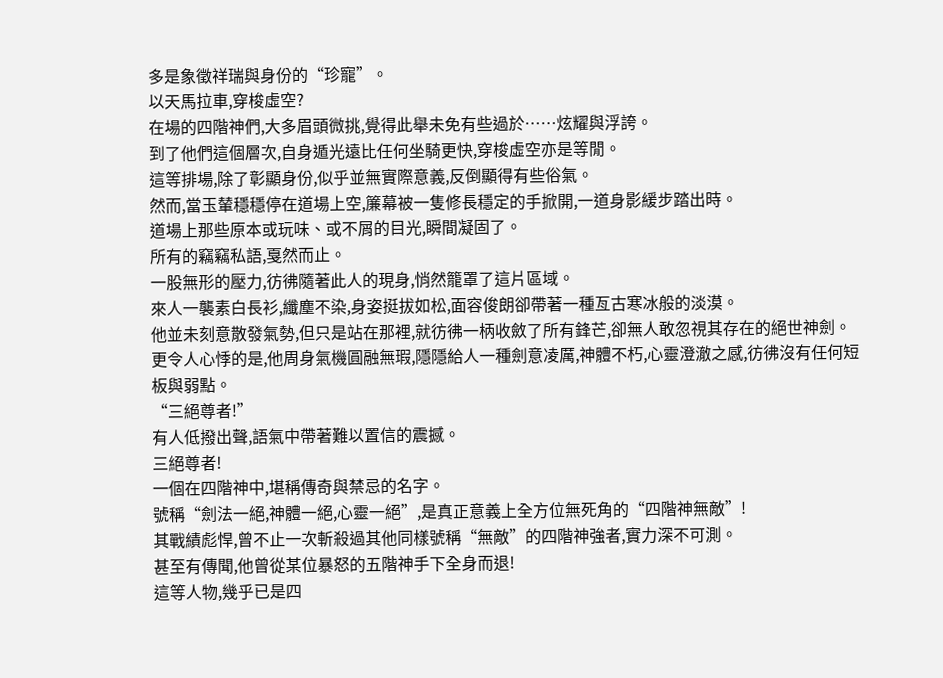多是象徵祥瑞與身份的“珍寵”。
以天馬拉車,穿梭虛空?
在場的四階神們,大多眉頭微挑,覺得此舉未免有些過於……炫耀與浮誇。
到了他們這個層次,自身遁光遠比任何坐騎更快,穿梭虛空亦是等閒。
這等排場,除了彰顯身份,似乎並無實際意義,反倒顯得有些俗氣。
然而,當玉輦穩穩停在道場上空,簾幕被一隻修長穩定的手掀開,一道身影緩步踏出時。
道場上那些原本或玩味、或不屑的目光,瞬間凝固了。
所有的竊竊私語,戛然而止。
一股無形的壓力,彷彿隨著此人的現身,悄然籠罩了這片區域。
來人一襲素白長衫,纖塵不染,身姿挺拔如松,面容俊朗卻帶著一種亙古寒冰般的淡漠。
他並未刻意散發氣勢,但只是站在那裡,就彷彿一柄收斂了所有鋒芒,卻無人敢忽視其存在的絕世神劍。
更令人心悸的是,他周身氣機圓融無瑕,隱隱給人一種劍意凌厲,神體不朽,心靈澄澈之感,彷彿沒有任何短板與弱點。
“三絕尊者!”
有人低撥出聲,語氣中帶著難以置信的震撼。
三絕尊者!
一個在四階神中,堪稱傳奇與禁忌的名字。
號稱“劍法一絕,神體一絕,心靈一絕”,是真正意義上全方位無死角的“四階神無敵”!
其戰績彪悍,曾不止一次斬殺過其他同樣號稱“無敵”的四階神強者,實力深不可測。
甚至有傳聞,他曾從某位暴怒的五階神手下全身而退!
這等人物,幾乎已是四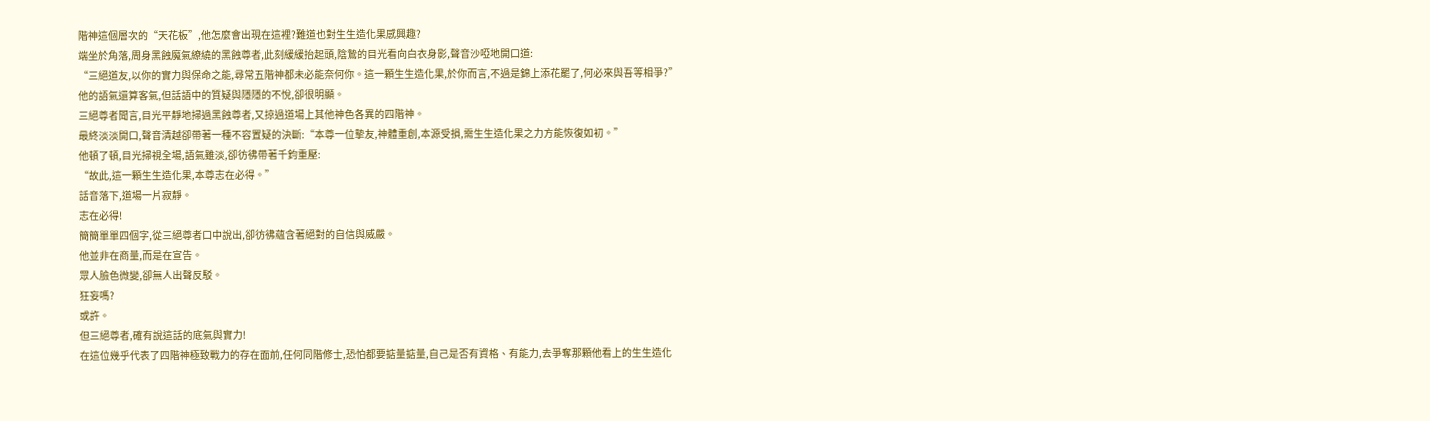階神這個層次的“天花板”,他怎麼會出現在這裡?難道也對生生造化果感興趣?
端坐於角落,周身黑蝕魔氣繚繞的黑蝕尊者,此刻緩緩抬起頭,陰鷙的目光看向白衣身影,聲音沙啞地開口道:
“三絕道友,以你的實力與保命之能,尋常五階神都未必能奈何你。這一顆生生造化果,於你而言,不過是錦上添花罷了,何必來與吾等相爭?”
他的語氣還算客氣,但話語中的質疑與隱隱的不悅,卻很明顯。
三絕尊者聞言,目光平靜地掃過黑蝕尊者,又掠過道場上其他神色各異的四階神。
最終淡淡開口,聲音清越卻帶著一種不容置疑的決斷:“本尊一位摯友,神體重創,本源受損,需生生造化果之力方能恢復如初。”
他頓了頓,目光掃視全場,語氣雖淡,卻彷彿帶著千鈞重壓:
“故此,這一顆生生造化果,本尊志在必得。”
話音落下,道場一片寂靜。
志在必得!
簡簡單單四個字,從三絕尊者口中說出,卻彷彿蘊含著絕對的自信與威嚴。
他並非在商量,而是在宣告。
眾人臉色微變,卻無人出聲反駁。
狂妄嗎?
或許。
但三絕尊者,確有說這話的底氣與實力!
在這位幾乎代表了四階神極致戰力的存在面前,任何同階修士,恐怕都要掂量掂量,自己是否有資格、有能力,去爭奪那顆他看上的生生造化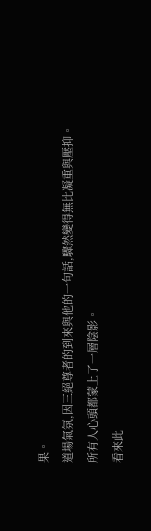果。
道場氣氛,因三絕尊者的到來與他的一句話,驟然變得無比凝重與壓抑。
所有人心頭都蒙上了一層陰影。
看來此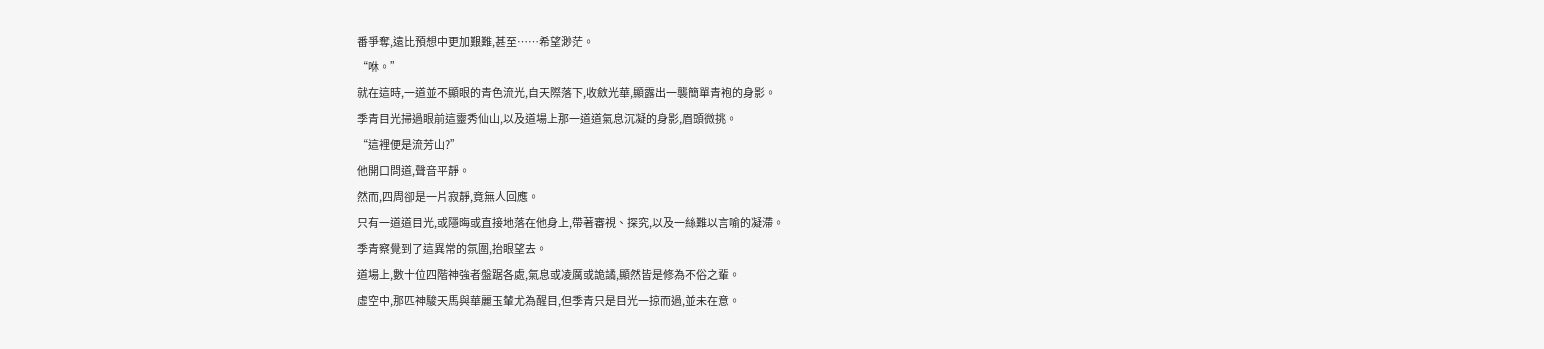番爭奪,遠比預想中更加艱難,甚至……希望渺茫。
“咻。”
就在這時,一道並不顯眼的青色流光,自天際落下,收斂光華,顯露出一襲簡單青袍的身影。
季青目光掃過眼前這靈秀仙山,以及道場上那一道道氣息沉凝的身影,眉頭微挑。
“這裡便是流芳山?”
他開口問道,聲音平靜。
然而,四周卻是一片寂靜,竟無人回應。
只有一道道目光,或隱晦或直接地落在他身上,帶著審視、探究,以及一絲難以言喻的凝滯。
季青察覺到了這異常的氛圍,抬眼望去。
道場上,數十位四階神強者盤踞各處,氣息或凌厲或詭譎,顯然皆是修為不俗之輩。
虛空中,那匹神駿天馬與華麗玉輦尤為醒目,但季青只是目光一掠而過,並未在意。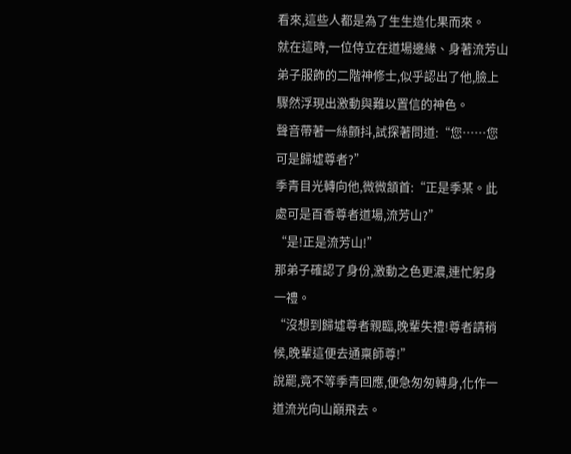看來,這些人都是為了生生造化果而來。
就在這時,一位侍立在道場邊緣、身著流芳山弟子服飾的二階神修士,似乎認出了他,臉上驟然浮現出激動與難以置信的神色。
聲音帶著一絲顫抖,試探著問道:“您……您可是歸墟尊者?”
季青目光轉向他,微微頷首:“正是季某。此處可是百香尊者道場,流芳山?”
“是!正是流芳山!”
那弟子確認了身份,激動之色更濃,連忙躬身一禮。
“沒想到歸墟尊者親臨,晚輩失禮!尊者請稍候,晚輩這便去通稟師尊!”
說罷,竟不等季青回應,便急匆匆轉身,化作一道流光向山巔飛去。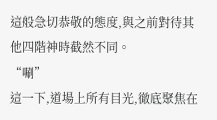這般急切恭敬的態度,與之前對待其他四階神時截然不同。
“唰”
這一下,道場上所有目光,徹底聚焦在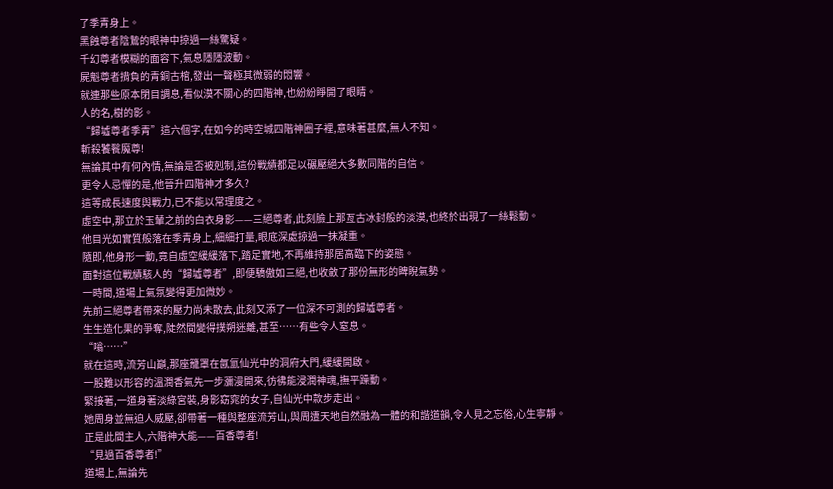了季青身上。
黑蝕尊者陰鷙的眼神中掠過一絲驚疑。
千幻尊者模糊的面容下,氣息隱隱波動。
屍魁尊者揹負的青銅古棺,發出一聲極其微弱的悶響。
就連那些原本閉目調息,看似漠不關心的四階神,也紛紛睜開了眼睛。
人的名,樹的影。
“歸墟尊者季青”這六個字,在如今的時空城四階神圈子裡,意味著甚麼,無人不知。
斬殺饕餮魔尊!
無論其中有何內情,無論是否被剋制,這份戰績都足以碾壓絕大多數同階的自信。
更令人忌憚的是,他晉升四階神才多久?
這等成長速度與戰力,已不能以常理度之。
虛空中,那立於玉輦之前的白衣身影——三絕尊者,此刻臉上那亙古冰封般的淡漠,也終於出現了一絲鬆動。
他目光如實質般落在季青身上,細細打量,眼底深處掠過一抹凝重。
隨即,他身形一動,竟自虛空緩緩落下,踏足實地,不再維持那居高臨下的姿態。
面對這位戰績駭人的“歸墟尊者”,即便驕傲如三絕,也收斂了那份無形的睥睨氣勢。
一時間,道場上氣氛變得更加微妙。
先前三絕尊者帶來的壓力尚未散去,此刻又添了一位深不可測的歸墟尊者。
生生造化果的爭奪,陡然間變得撲朔迷離,甚至……有些令人窒息。
“嗡……”
就在這時,流芳山巔,那座籠罩在氤氳仙光中的洞府大門,緩緩開啟。
一股難以形容的溫潤香氣先一步瀰漫開來,彷彿能浸潤神魂,撫平躁動。
緊接著,一道身著淡綠宮裝,身影窈窕的女子,自仙光中款步走出。
她周身並無迫人威壓,卻帶著一種與整座流芳山,與周遭天地自然融為一體的和諧道韻,令人見之忘俗,心生寧靜。
正是此間主人,六階神大能——百香尊者!
“見過百香尊者!”
道場上,無論先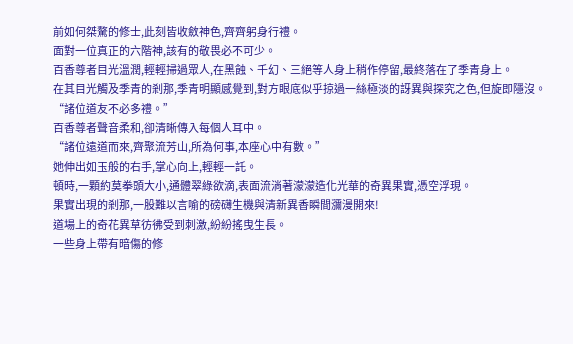前如何桀驁的修士,此刻皆收斂神色,齊齊躬身行禮。
面對一位真正的六階神,該有的敬畏必不可少。
百香尊者目光溫潤,輕輕掃過眾人,在黑蝕、千幻、三絕等人身上稍作停留,最終落在了季青身上。
在其目光觸及季青的剎那,季青明顯感覺到,對方眼底似乎掠過一絲極淡的訝異與探究之色,但旋即隱沒。
“諸位道友不必多禮。”
百香尊者聲音柔和,卻清晰傳入每個人耳中。
“諸位遠道而來,齊聚流芳山,所為何事,本座心中有數。”
她伸出如玉般的右手,掌心向上,輕輕一託。
頓時,一顆約莫拳頭大小,通體翠綠欲滴,表面流淌著濛濛造化光華的奇異果實,憑空浮現。
果實出現的剎那,一股難以言喻的磅礴生機與清新異香瞬間瀰漫開來!
道場上的奇花異草彷彿受到刺激,紛紛搖曳生長。
一些身上帶有暗傷的修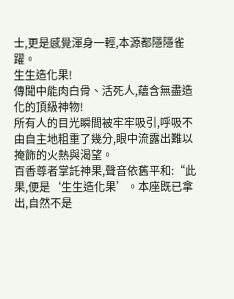士,更是感覺渾身一輕,本源都隱隱雀躍。
生生造化果!
傳聞中能肉白骨、活死人,蘊含無盡造化的頂級神物!
所有人的目光瞬間被牢牢吸引,呼吸不由自主地粗重了幾分,眼中流露出難以掩飾的火熱與渴望。
百香尊者掌託神果,聲音依舊平和:“此果,便是‘生生造化果’。本座既已拿出,自然不是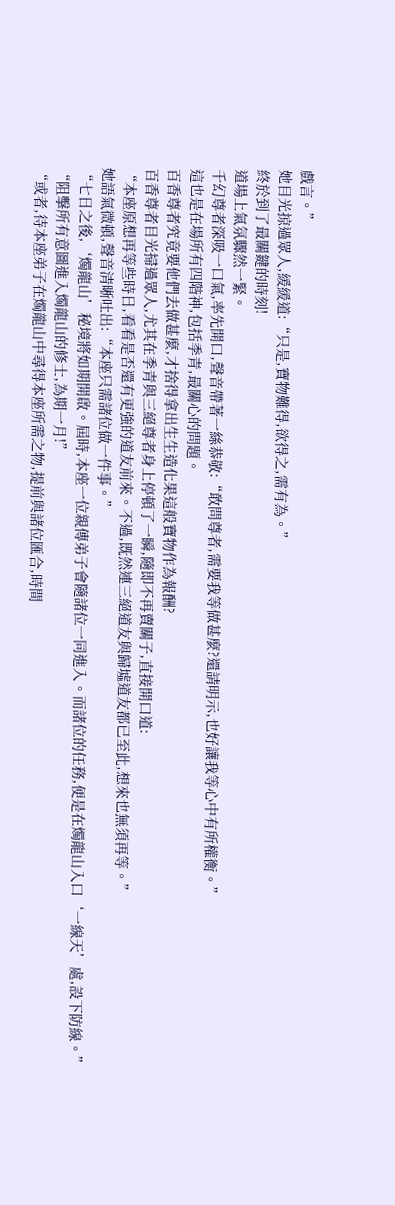戲言。”
她目光掠過眾人,緩緩道:“只是,寶物難得,欲得之,需有為。”
終於到了最關鍵的時刻!
道場上氣氛驟然一緊。
千幻尊者深吸一口氣,率先開口,聲音帶著一絲恭敬:“敢問尊者,需要我等做甚麼?還請明示,也好讓我等心中有所權衡。”
這也是在場所有四階神,包括季青,最關心的問題。
百香尊者究竟要他們去做甚麼,才捨得拿出生生造化果這般寶物作為報酬?
百香尊者目光掃過眾人,尤其在季青與三絕尊者身上停頓了一瞬,隨即不再賣關子,直接開口道:
“本座原想再等些時日,看看是否還有更強的道友前來。不過,既然連三絕道友與歸墟道友都已至此,想來也無須再等。”
她語氣微頓,聲音清晰吐出:“本座只需諸位做一件事。”
“七日之後,‘燭龍山’秘境將如期開啟。屆時,本座一位親傳弟子會隨諸位一同進入。而諸位的任務,便是在燭龍山入口‘一線天’處,設下防線。”
“阻擊所有意圖進入燭龍山的修士,為期一月!”
“或者,待本座弟子在燭龍山中尋得本座所需之物,提前與諸位匯合,時間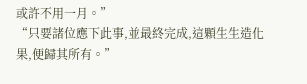或許不用一月。”
“只要諸位應下此事,並最終完成,這顆生生造化果,便歸其所有。”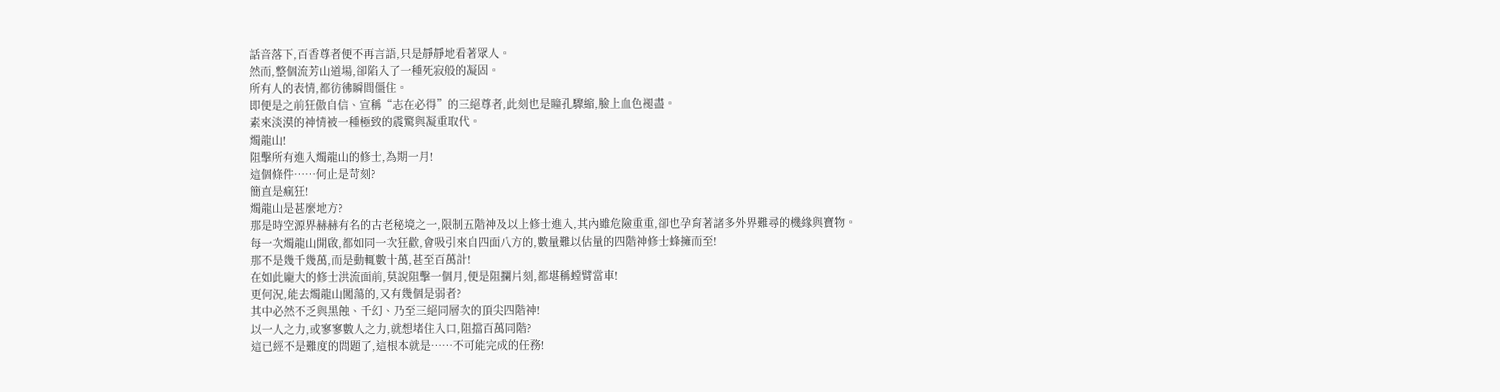話音落下,百香尊者便不再言語,只是靜靜地看著眾人。
然而,整個流芳山道場,卻陷入了一種死寂般的凝固。
所有人的表情,都彷彿瞬間僵住。
即便是之前狂傲自信、宣稱“志在必得”的三絕尊者,此刻也是瞳孔驟縮,臉上血色褪盡。
素來淡漠的神情被一種極致的震驚與凝重取代。
燭龍山!
阻擊所有進入燭龍山的修士,為期一月!
這個條件……何止是苛刻?
簡直是瘋狂!
燭龍山是甚麼地方?
那是時空源界赫赫有名的古老秘境之一,限制五階神及以上修士進入,其內雖危險重重,卻也孕育著諸多外界難尋的機緣與寶物。
每一次燭龍山開啟,都如同一次狂歡,會吸引來自四面八方的,數量難以估量的四階神修士蜂擁而至!
那不是幾千幾萬,而是動輒數十萬,甚至百萬計!
在如此龐大的修士洪流面前,莫說阻擊一個月,便是阻攔片刻,都堪稱螳臂當車!
更何況,能去燭龍山闖蕩的,又有幾個是弱者?
其中必然不乏與黑蝕、千幻、乃至三絕同層次的頂尖四階神!
以一人之力,或寥寥數人之力,就想堵住入口,阻擋百萬同階?
這已經不是難度的問題了,這根本就是……不可能完成的任務!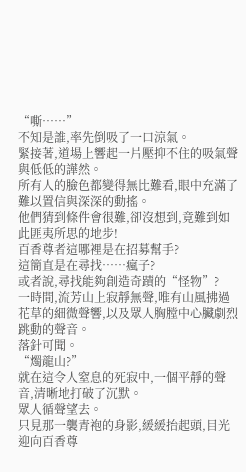“嘶……”
不知是誰,率先倒吸了一口涼氣。
緊接著,道場上響起一片壓抑不住的吸氣聲與低低的譁然。
所有人的臉色都變得無比難看,眼中充滿了難以置信與深深的動搖。
他們猜到條件會很難,卻沒想到,竟難到如此匪夷所思的地步!
百香尊者這哪裡是在招募幫手?
這簡直是在尋找……瘋子?
或者說,尋找能夠創造奇蹟的“怪物”?
一時間,流芳山上寂靜無聲,唯有山風拂過花草的細微聲響,以及眾人胸膛中心臟劇烈跳動的聲音。
落針可聞。
“燭龍山?”
就在這令人窒息的死寂中,一個平靜的聲音,清晰地打破了沉默。
眾人循聲望去。
只見那一襲青袍的身影,緩緩抬起頭,目光迎向百香尊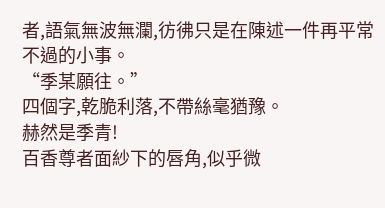者,語氣無波無瀾,彷彿只是在陳述一件再平常不過的小事。
“季某願往。”
四個字,乾脆利落,不帶絲毫猶豫。
赫然是季青!
百香尊者面紗下的唇角,似乎微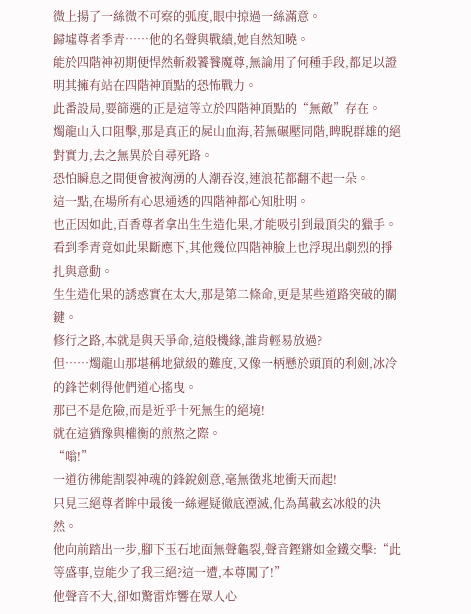微上揚了一絲微不可察的弧度,眼中掠過一絲滿意。
歸墟尊者季青……他的名聲與戰績,她自然知曉。
能於四階神初期便悍然斬殺饕餮魔尊,無論用了何種手段,都足以證明其擁有站在四階神頂點的恐怖戰力。
此番設局,要篩選的正是這等立於四階神頂點的“無敵”存在。
燭龍山入口阻擊,那是真正的屍山血海,若無碾壓同階,睥睨群雄的絕對實力,去之無異於自尋死路。
恐怕瞬息之間便會被洶湧的人潮吞沒,連浪花都翻不起一朵。
這一點,在場所有心思通透的四階神都心知肚明。
也正因如此,百香尊者拿出生生造化果,才能吸引到最頂尖的獵手。
看到季青竟如此果斷應下,其他幾位四階神臉上也浮現出劇烈的掙扎與意動。
生生造化果的誘惑實在太大,那是第二條命,更是某些道路突破的關鍵。
修行之路,本就是與天爭命,這般機緣,誰肯輕易放過?
但……燭龍山那堪稱地獄級的難度,又像一柄懸於頭頂的利劍,冰冷的鋒芒刺得他們道心搖曳。
那已不是危險,而是近乎十死無生的絕境!
就在這猶豫與權衡的煎熬之際。
“嗡!”
一道彷彿能割裂神魂的鋒銳劍意,毫無徵兆地衝天而起!
只見三絕尊者眸中最後一絲遲疑徹底湮滅,化為萬載玄冰般的決然。
他向前踏出一步,腳下玉石地面無聲龜裂,聲音鏗鏘如金鐵交擊:“此等盛事,豈能少了我三絕?這一遭,本尊闖了!”
他聲音不大,卻如驚雷炸響在眾人心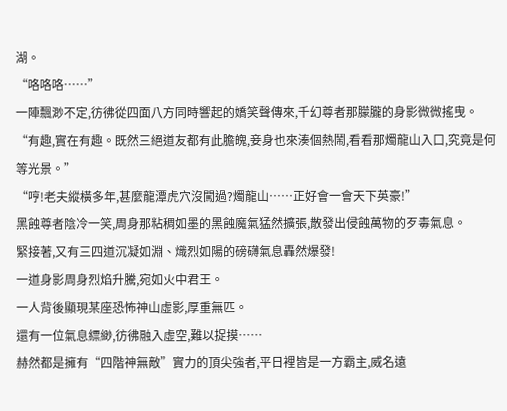湖。
“咯咯咯……”
一陣飄渺不定,彷彿從四面八方同時響起的嬌笑聲傳來,千幻尊者那朦朧的身影微微搖曳。
“有趣,實在有趣。既然三絕道友都有此膽魄,妾身也來湊個熱鬧,看看那燭龍山入口,究竟是何等光景。”
“哼!老夫縱橫多年,甚麼龍潭虎穴沒闖過?燭龍山……正好會一會天下英豪!”
黑蝕尊者陰冷一笑,周身那粘稠如墨的黑蝕魔氣猛然擴張,散發出侵蝕萬物的歹毒氣息。
緊接著,又有三四道沉凝如淵、熾烈如陽的磅礴氣息轟然爆發!
一道身影周身烈焰升騰,宛如火中君王。
一人背後顯現某座恐怖神山虛影,厚重無匹。
還有一位氣息縹緲,彷彿融入虛空,難以捉摸……
赫然都是擁有“四階神無敵”實力的頂尖強者,平日裡皆是一方霸主,威名遠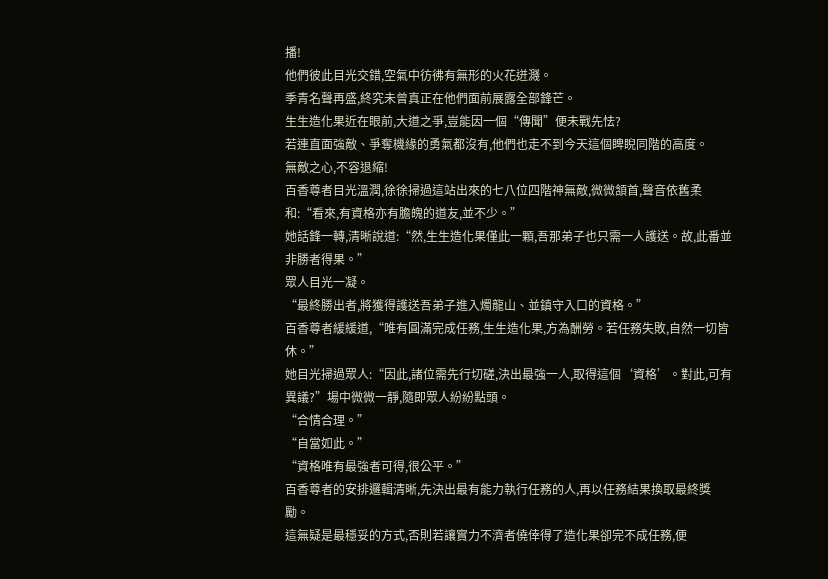播!
他們彼此目光交錯,空氣中彷彿有無形的火花迸濺。
季青名聲再盛,終究未曾真正在他們面前展露全部鋒芒。
生生造化果近在眼前,大道之爭,豈能因一個“傳聞”便未戰先怯?
若連直面強敵、爭奪機緣的勇氣都沒有,他們也走不到今天這個睥睨同階的高度。
無敵之心,不容退縮!
百香尊者目光溫潤,徐徐掃過這站出來的七八位四階神無敵,微微頷首,聲音依舊柔和:“看來,有資格亦有膽魄的道友,並不少。”
她話鋒一轉,清晰說道:“然,生生造化果僅此一顆,吾那弟子也只需一人護送。故,此番並非勝者得果。”
眾人目光一凝。
“最終勝出者,將獲得護送吾弟子進入燭龍山、並鎮守入口的資格。”
百香尊者緩緩道,“唯有圓滿完成任務,生生造化果,方為酬勞。若任務失敗,自然一切皆休。”
她目光掃過眾人:“因此,諸位需先行切磋,決出最強一人,取得這個‘資格’。對此,可有異議?”場中微微一靜,隨即眾人紛紛點頭。
“合情合理。”
“自當如此。”
“資格唯有最強者可得,很公平。”
百香尊者的安排邏輯清晰,先決出最有能力執行任務的人,再以任務結果換取最終獎勵。
這無疑是最穩妥的方式,否則若讓實力不濟者僥倖得了造化果卻完不成任務,便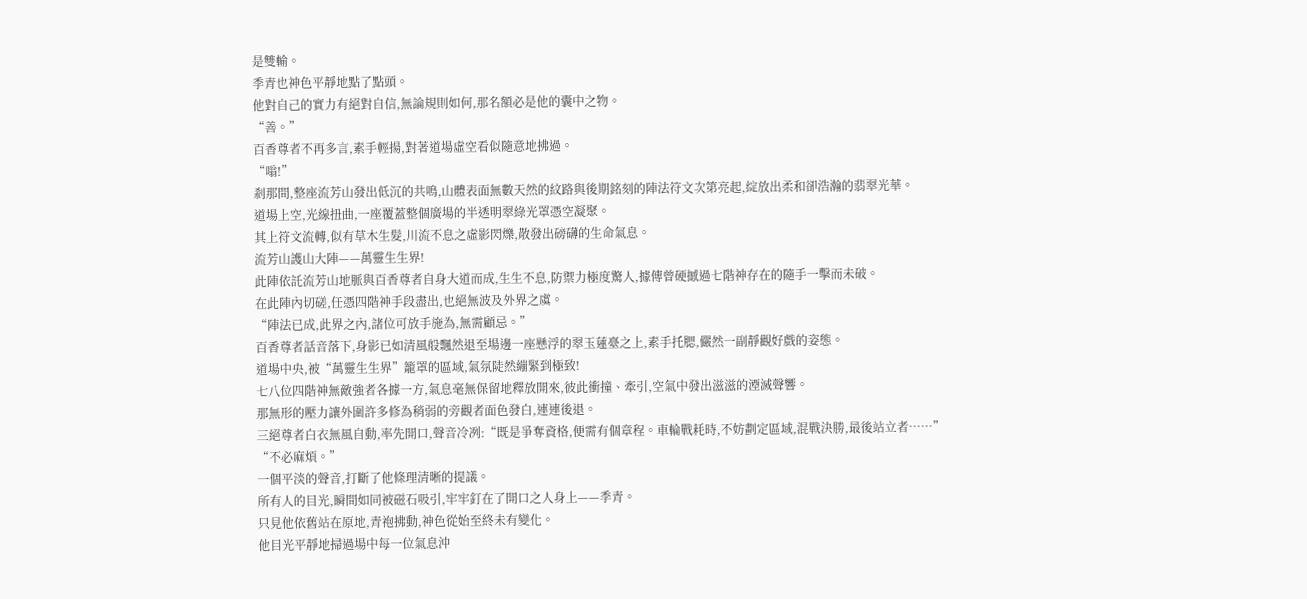是雙輸。
季青也神色平靜地點了點頭。
他對自己的實力有絕對自信,無論規則如何,那名額必是他的囊中之物。
“善。”
百香尊者不再多言,素手輕揚,對著道場虛空看似隨意地拂過。
“嗡!”
剎那間,整座流芳山發出低沉的共鳴,山體表面無數天然的紋路與後期銘刻的陣法符文次第亮起,綻放出柔和卻浩瀚的翡翠光華。
道場上空,光線扭曲,一座覆蓋整個廣場的半透明翠綠光罩憑空凝聚。
其上符文流轉,似有草木生髮,川流不息之虛影閃爍,散發出磅礴的生命氣息。
流芳山護山大陣——萬靈生生界!
此陣依託流芳山地脈與百香尊者自身大道而成,生生不息,防禦力極度驚人,據傳曾硬撼過七階神存在的隨手一擊而未破。
在此陣內切磋,任憑四階神手段盡出,也絕無波及外界之虞。
“陣法已成,此界之內,諸位可放手施為,無需顧忌。”
百香尊者話音落下,身影已如清風般飄然退至場邊一座懸浮的翠玉蓮臺之上,素手托腮,儼然一副靜觀好戲的姿態。
道場中央,被“萬靈生生界”籠罩的區域,氣氛陡然繃緊到極致!
七八位四階神無敵強者各據一方,氣息毫無保留地釋放開來,彼此衝撞、牽引,空氣中發出滋滋的湮滅聲響。
那無形的壓力讓外圍許多修為稍弱的旁觀者面色發白,連連後退。
三絕尊者白衣無風自動,率先開口,聲音冷冽:“既是爭奪資格,便需有個章程。車輪戰耗時,不妨劃定區域,混戰決勝,最後站立者……”
“不必麻煩。”
一個平淡的聲音,打斷了他條理清晰的提議。
所有人的目光,瞬間如同被磁石吸引,牢牢釘在了開口之人身上——季青。
只見他依舊站在原地,青袍拂動,神色從始至終未有變化。
他目光平靜地掃過場中每一位氣息沖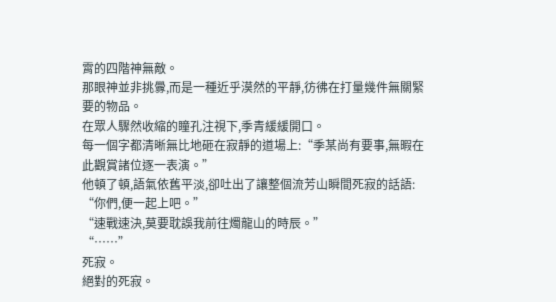霄的四階神無敵。
那眼神並非挑釁,而是一種近乎漠然的平靜,彷彿在打量幾件無關緊要的物品。
在眾人驟然收縮的瞳孔注視下,季青緩緩開口。
每一個字都清晰無比地砸在寂靜的道場上:“季某尚有要事,無暇在此觀賞諸位逐一表演。”
他頓了頓,語氣依舊平淡,卻吐出了讓整個流芳山瞬間死寂的話語:
“你們,便一起上吧。”
“速戰速決,莫要耽誤我前往燭龍山的時辰。”
“……”
死寂。
絕對的死寂。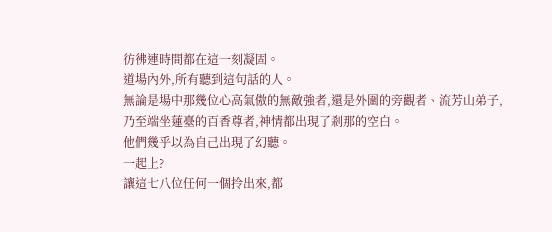彷彿連時間都在這一刻凝固。
道場內外,所有聽到這句話的人。
無論是場中那幾位心高氣傲的無敵強者,還是外圍的旁觀者、流芳山弟子,乃至端坐蓮臺的百香尊者,神情都出現了剎那的空白。
他們幾乎以為自己出現了幻聽。
一起上?
讓這七八位任何一個拎出來,都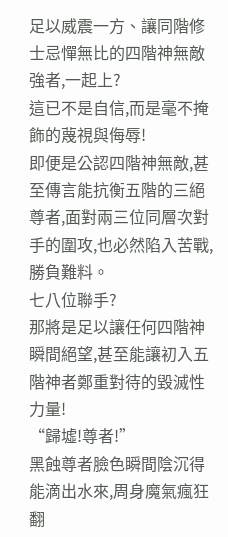足以威震一方、讓同階修士忌憚無比的四階神無敵強者,一起上?
這已不是自信,而是毫不掩飾的蔑視與侮辱!
即便是公認四階神無敵,甚至傳言能抗衡五階的三絕尊者,面對兩三位同層次對手的圍攻,也必然陷入苦戰,勝負難料。
七八位聯手?
那將是足以讓任何四階神瞬間絕望,甚至能讓初入五階神者鄭重對待的毀滅性力量!
“歸墟!尊者!”
黑蝕尊者臉色瞬間陰沉得能滴出水來,周身魔氣瘋狂翻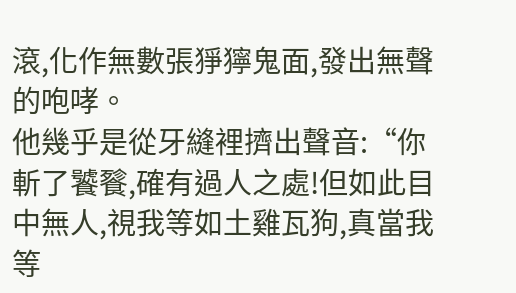滾,化作無數張猙獰鬼面,發出無聲的咆哮。
他幾乎是從牙縫裡擠出聲音:“你斬了饕餮,確有過人之處!但如此目中無人,視我等如土雞瓦狗,真當我等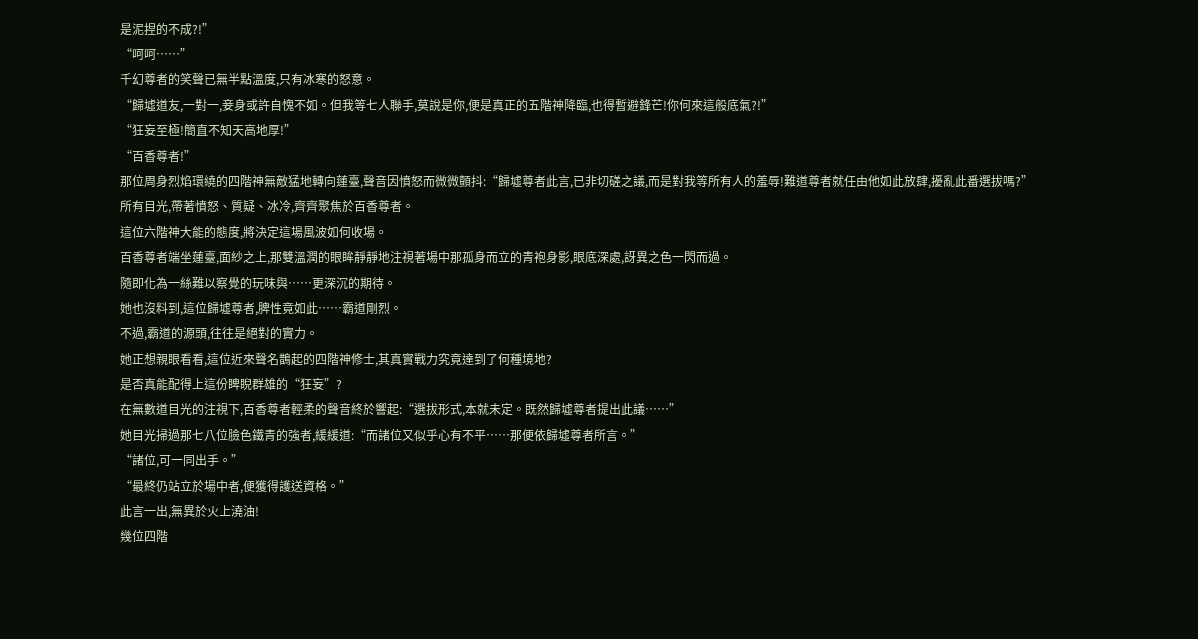是泥捏的不成?!”
“呵呵……”
千幻尊者的笑聲已無半點溫度,只有冰寒的怒意。
“歸墟道友,一對一,妾身或許自愧不如。但我等七人聯手,莫說是你,便是真正的五階神降臨,也得暫避鋒芒!你何來這般底氣?!”
“狂妄至極!簡直不知天高地厚!”
“百香尊者!”
那位周身烈焰環繞的四階神無敵猛地轉向蓮臺,聲音因憤怒而微微顫抖:“歸墟尊者此言,已非切磋之議,而是對我等所有人的羞辱!難道尊者就任由他如此放肆,擾亂此番選拔嗎?”
所有目光,帶著憤怒、質疑、冰冷,齊齊聚焦於百香尊者。
這位六階神大能的態度,將決定這場風波如何收場。
百香尊者端坐蓮臺,面紗之上,那雙溫潤的眼眸靜靜地注視著場中那孤身而立的青袍身影,眼底深處,訝異之色一閃而過。
隨即化為一絲難以察覺的玩味與……更深沉的期待。
她也沒料到,這位歸墟尊者,脾性竟如此……霸道剛烈。
不過,霸道的源頭,往往是絕對的實力。
她正想親眼看看,這位近來聲名鵲起的四階神修士,其真實戰力究竟達到了何種境地?
是否真能配得上這份睥睨群雄的“狂妄”?
在無數道目光的注視下,百香尊者輕柔的聲音終於響起:“選拔形式,本就未定。既然歸墟尊者提出此議……”
她目光掃過那七八位臉色鐵青的強者,緩緩道:“而諸位又似乎心有不平……那便依歸墟尊者所言。”
“諸位,可一同出手。”
“最終仍站立於場中者,便獲得護送資格。”
此言一出,無異於火上澆油!
幾位四階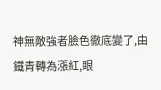神無敵強者臉色徹底變了,由鐵青轉為漲紅,眼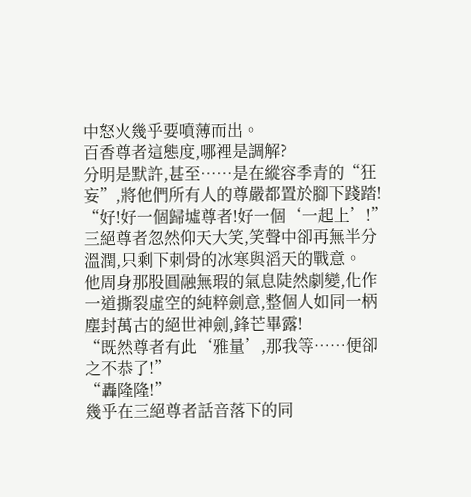中怒火幾乎要噴薄而出。
百香尊者這態度,哪裡是調解?
分明是默許,甚至……是在縱容季青的“狂妄”,將他們所有人的尊嚴都置於腳下踐踏!
“好!好一個歸墟尊者!好一個‘一起上’!”
三絕尊者忽然仰天大笑,笑聲中卻再無半分溫潤,只剩下刺骨的冰寒與滔天的戰意。
他周身那股圓融無瑕的氣息陡然劇變,化作一道撕裂虛空的純粹劍意,整個人如同一柄塵封萬古的絕世神劍,鋒芒畢露!
“既然尊者有此‘雅量’,那我等……便卻之不恭了!”
“轟隆隆!”
幾乎在三絕尊者話音落下的同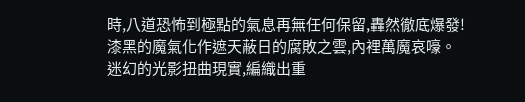時,八道恐怖到極點的氣息再無任何保留,轟然徹底爆發!
漆黑的魔氣化作遮天蔽日的腐敗之雲,內裡萬魔哀嚎。
迷幻的光影扭曲現實,編織出重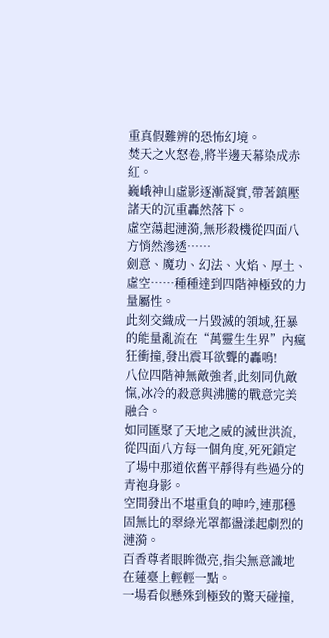重真假難辨的恐怖幻境。
焚天之火怒卷,將半邊天幕染成赤紅。
巍峨神山虛影逐漸凝實,帶著鎮壓諸天的沉重轟然落下。
虛空蕩起漣漪,無形殺機從四面八方悄然滲透……
劍意、魔功、幻法、火焰、厚土、虛空……種種達到四階神極致的力量屬性。
此刻交織成一片毀滅的領域,狂暴的能量亂流在“萬靈生生界”內瘋狂衝撞,發出震耳欲聾的轟鳴!
八位四階神無敵強者,此刻同仇敵愾,冰冷的殺意與沸騰的戰意完美融合。
如同匯聚了天地之威的滅世洪流,從四面八方每一個角度,死死鎖定了場中那道依舊平靜得有些過分的青袍身影。
空間發出不堪重負的呻吟,連那穩固無比的翠綠光罩都盪漾起劇烈的漣漪。
百香尊者眼眸微亮,指尖無意識地在蓮臺上輕輕一點。
一場看似懸殊到極致的驚天碰撞,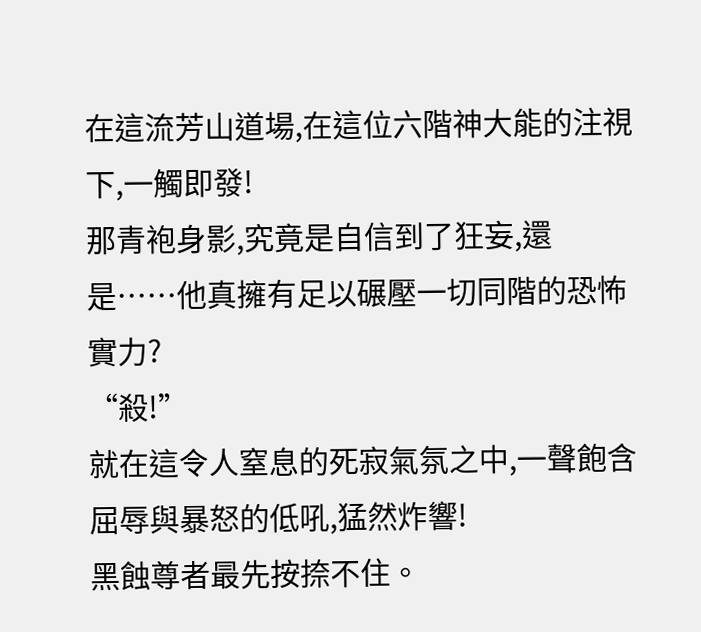在這流芳山道場,在這位六階神大能的注視下,一觸即發!
那青袍身影,究竟是自信到了狂妄,還是……他真擁有足以碾壓一切同階的恐怖實力?
“殺!”
就在這令人窒息的死寂氣氛之中,一聲飽含屈辱與暴怒的低吼,猛然炸響!
黑蝕尊者最先按捺不住。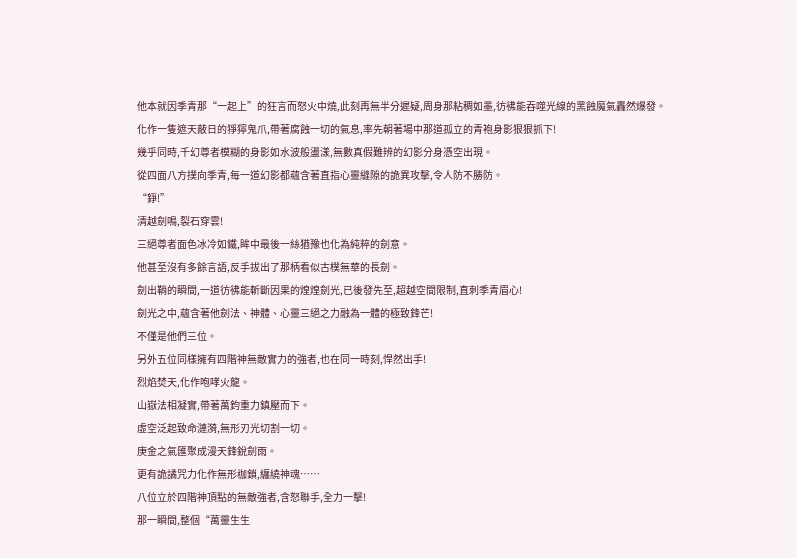他本就因季青那“一起上”的狂言而怒火中燒,此刻再無半分遲疑,周身那粘稠如墨,彷彿能吞噬光線的黑蝕魔氣轟然爆發。
化作一隻遮天蔽日的猙獰鬼爪,帶著腐蝕一切的氣息,率先朝著場中那道孤立的青袍身影狠狠抓下!
幾乎同時,千幻尊者模糊的身影如水波般盪漾,無數真假難辨的幻影分身憑空出現。
從四面八方撲向季青,每一道幻影都蘊含著直指心靈縫隙的詭異攻擊,令人防不勝防。
“錚!”
清越劍鳴,裂石穿雲!
三絕尊者面色冰冷如鐵,眸中最後一絲猶豫也化為純粹的劍意。
他甚至沒有多餘言語,反手拔出了那柄看似古樸無華的長劍。
劍出鞘的瞬間,一道彷彿能斬斷因果的煌煌劍光,已後發先至,超越空間限制,直刺季青眉心!
劍光之中,蘊含著他劍法、神體、心靈三絕之力融為一體的極致鋒芒!
不僅是他們三位。
另外五位同樣擁有四階神無敵實力的強者,也在同一時刻,悍然出手!
烈焰焚天,化作咆哮火龍。
山嶽法相凝實,帶著萬鈞重力鎮壓而下。
虛空泛起致命漣漪,無形刃光切割一切。
庚金之氣匯聚成漫天鋒銳劍雨。
更有詭譎咒力化作無形枷鎖,纏繞神魂……
八位立於四階神頂點的無敵強者,含怒聯手,全力一擊!
那一瞬間,整個“萬靈生生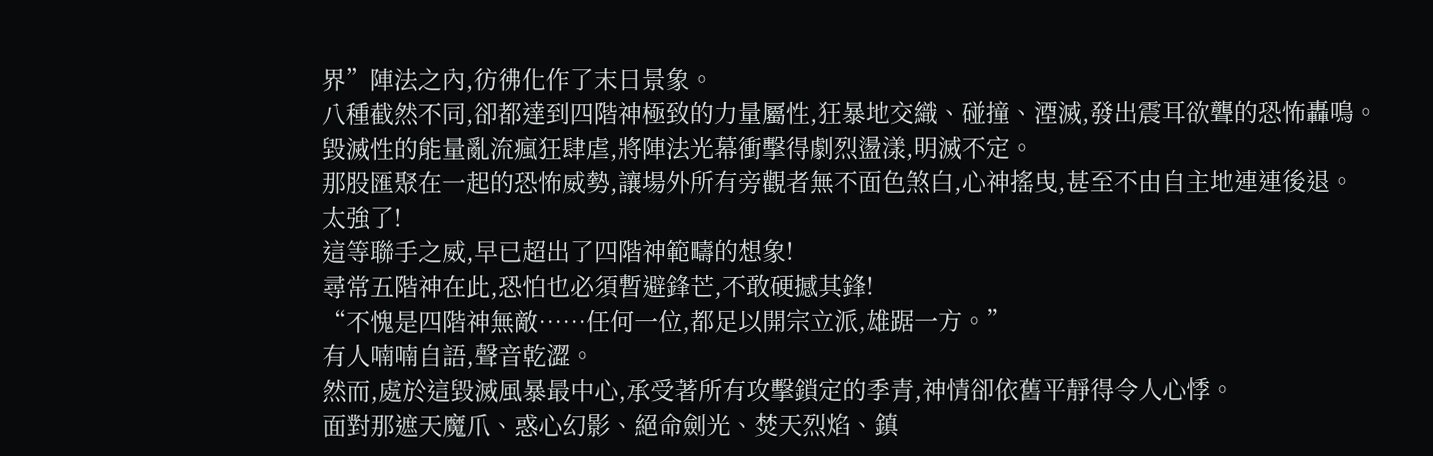界”陣法之內,彷彿化作了末日景象。
八種截然不同,卻都達到四階神極致的力量屬性,狂暴地交織、碰撞、湮滅,發出震耳欲聾的恐怖轟鳴。
毀滅性的能量亂流瘋狂肆虐,將陣法光幕衝擊得劇烈盪漾,明滅不定。
那股匯聚在一起的恐怖威勢,讓場外所有旁觀者無不面色煞白,心神搖曳,甚至不由自主地連連後退。
太強了!
這等聯手之威,早已超出了四階神範疇的想象!
尋常五階神在此,恐怕也必須暫避鋒芒,不敢硬撼其鋒!
“不愧是四階神無敵……任何一位,都足以開宗立派,雄踞一方。”
有人喃喃自語,聲音乾澀。
然而,處於這毀滅風暴最中心,承受著所有攻擊鎖定的季青,神情卻依舊平靜得令人心悸。
面對那遮天魔爪、惑心幻影、絕命劍光、焚天烈焰、鎮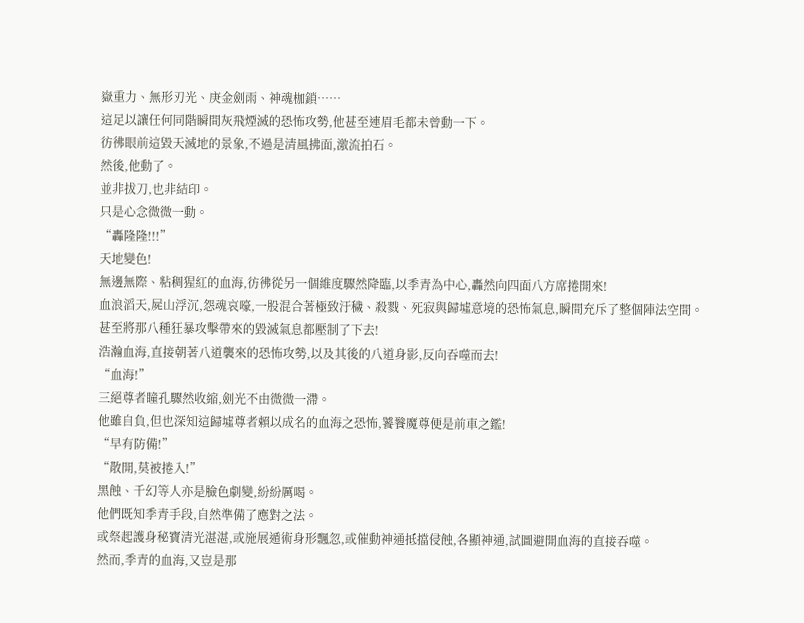嶽重力、無形刃光、庚金劍雨、神魂枷鎖……
這足以讓任何同階瞬間灰飛煙滅的恐怖攻勢,他甚至連眉毛都未曾動一下。
彷彿眼前這毀天滅地的景象,不過是清風拂面,激流拍石。
然後,他動了。
並非拔刀,也非結印。
只是心念微微一動。
“轟隆隆!!!”
天地變色!
無邊無際、粘稠猩紅的血海,彷彿從另一個維度驟然降臨,以季青為中心,轟然向四面八方席捲開來!
血浪滔天,屍山浮沉,怨魂哀嚎,一股混合著極致汙穢、殺戮、死寂與歸墟意境的恐怖氣息,瞬間充斥了整個陣法空間。
甚至將那八種狂暴攻擊帶來的毀滅氣息都壓制了下去!
浩瀚血海,直接朝著八道襲來的恐怖攻勢,以及其後的八道身影,反向吞噬而去!
“血海!”
三絕尊者瞳孔驟然收縮,劍光不由微微一滯。
他雖自負,但也深知這歸墟尊者賴以成名的血海之恐怖,饕餮魔尊便是前車之鑑!
“早有防備!”
“散開,莫被捲入!”
黑蝕、千幻等人亦是臉色劇變,紛紛厲喝。
他們既知季青手段,自然準備了應對之法。
或祭起護身秘寶清光湛湛,或施展遁術身形飄忽,或催動神通抵擋侵蝕,各顯神通,試圖避開血海的直接吞噬。
然而,季青的血海,又豈是那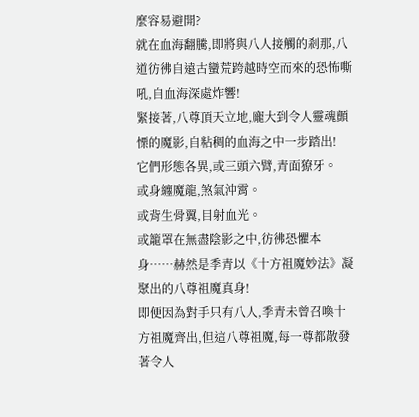麼容易避開?
就在血海翻騰,即將與八人接觸的剎那,八道彷彿自遠古蠻荒跨越時空而來的恐怖嘶吼,自血海深處炸響!
緊接著,八尊頂天立地,龐大到令人靈魂顫慄的魔影,自粘稠的血海之中一步踏出!
它們形態各異,或三頭六臂,青面獠牙。
或身纏魔龍,煞氣沖霄。
或背生骨翼,目射血光。
或籠罩在無盡陰影之中,彷彿恐懼本身……赫然是季青以《十方祖魔妙法》凝聚出的八尊祖魔真身!
即便因為對手只有八人,季青未曾召喚十方祖魔齊出,但這八尊祖魔,每一尊都散發著令人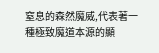窒息的森然魔威,代表著一種極致魔道本源的顯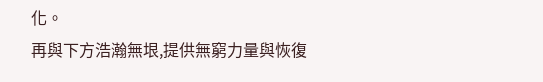化。
再與下方浩瀚無垠,提供無窮力量與恢復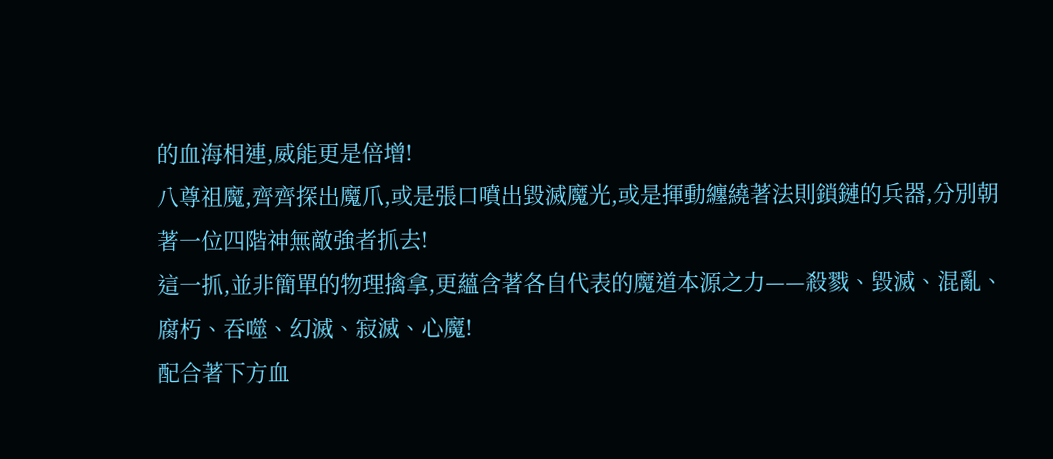的血海相連,威能更是倍增!
八尊祖魔,齊齊探出魔爪,或是張口噴出毀滅魔光,或是揮動纏繞著法則鎖鏈的兵器,分別朝著一位四階神無敵強者抓去!
這一抓,並非簡單的物理擒拿,更蘊含著各自代表的魔道本源之力——殺戮、毀滅、混亂、腐朽、吞噬、幻滅、寂滅、心魔!
配合著下方血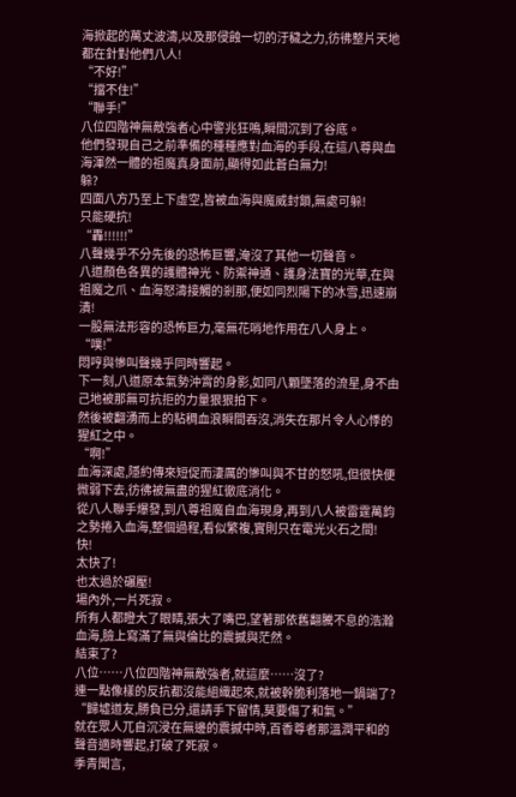海掀起的萬丈波濤,以及那侵蝕一切的汙穢之力,彷彿整片天地都在針對他們八人!
“不好!”
“擋不住!”
“聯手!”
八位四階神無敵強者心中警兆狂鳴,瞬間沉到了谷底。
他們發現自己之前準備的種種應對血海的手段,在這八尊與血海渾然一體的祖魔真身面前,顯得如此蒼白無力!
躲?
四面八方乃至上下虛空,皆被血海與魔威封鎖,無處可躲!
只能硬抗!
“轟!!!!!!”
八聲幾乎不分先後的恐怖巨響,淹沒了其他一切聲音。
八道顏色各異的護體神光、防禦神通、護身法寶的光華,在與祖魔之爪、血海怒濤接觸的剎那,便如同烈陽下的冰雪,迅速崩潰!
一股無法形容的恐怖巨力,毫無花哨地作用在八人身上。
“噗!”
悶哼與慘叫聲幾乎同時響起。
下一刻,八道原本氣勢沖霄的身影,如同八顆墜落的流星,身不由己地被那無可抗拒的力量狠狠拍下。
然後被翻湧而上的粘稠血浪瞬間吞沒,消失在那片令人心悸的猩紅之中。
“啊!”
血海深處,隱約傳來短促而淒厲的慘叫與不甘的怒吼,但很快便微弱下去,彷彿被無盡的猩紅徹底消化。
從八人聯手爆發,到八尊祖魔自血海現身,再到八人被雷霆萬鈞之勢捲入血海,整個過程,看似繁複,實則只在電光火石之間!
快!
太快了!
也太過於碾壓!
場內外,一片死寂。
所有人都瞪大了眼睛,張大了嘴巴,望著那依舊翻騰不息的浩瀚血海,臉上寫滿了無與倫比的震撼與茫然。
結束了?
八位……八位四階神無敵強者,就這麼……沒了?
連一點像樣的反抗都沒能組織起來,就被幹脆利落地一鍋端了?
“歸墟道友,勝負已分,還請手下留情,莫要傷了和氣。”
就在眾人兀自沉浸在無邊的震撼中時,百香尊者那溫潤平和的聲音適時響起,打破了死寂。
季青聞言,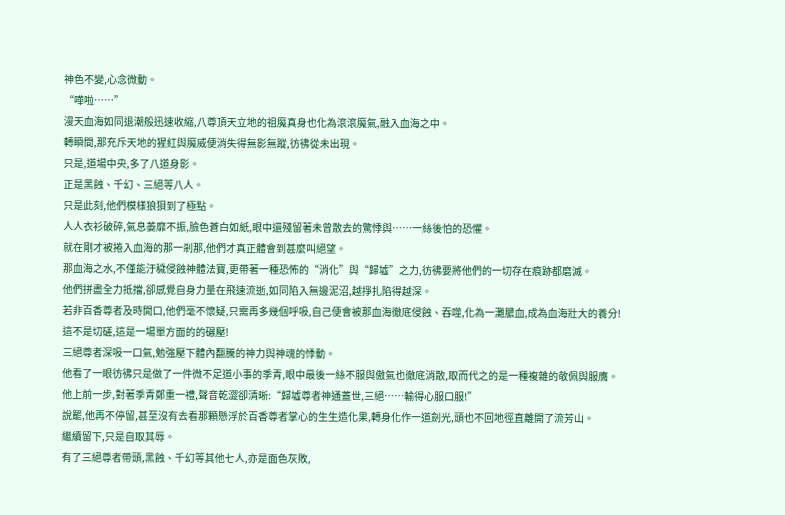神色不變,心念微動。
“嘩啦……”
漫天血海如同退潮般迅速收縮,八尊頂天立地的祖魔真身也化為滾滾魔氣,融入血海之中。
轉瞬間,那充斥天地的猩紅與魔威便消失得無影無蹤,彷彿從未出現。
只是,道場中央,多了八道身影。
正是黑蝕、千幻、三絕等八人。
只是此刻,他們模樣狼狽到了極點。
人人衣衫破碎,氣息萎靡不振,臉色蒼白如紙,眼中還殘留著未曾散去的驚悸與……一絲後怕的恐懼。
就在剛才被捲入血海的那一剎那,他們才真正體會到甚麼叫絕望。
那血海之水,不僅能汙穢侵蝕神體法寶,更帶著一種恐怖的“消化”與“歸墟”之力,彷彿要將他們的一切存在痕跡都磨滅。
他們拼盡全力抵擋,卻感覺自身力量在飛速流逝,如同陷入無邊泥沼,越掙扎陷得越深。
若非百香尊者及時開口,他們毫不懷疑,只需再多幾個呼吸,自己便會被那血海徹底侵蝕、吞噬,化為一灘膿血,成為血海壯大的養分!
這不是切磋,這是一場單方面的的碾壓!
三絕尊者深吸一口氣,勉強壓下體內翻騰的神力與神魂的悸動。
他看了一眼彷彿只是做了一件微不足道小事的季青,眼中最後一絲不服與傲氣也徹底消散,取而代之的是一種複雜的敬佩與服膺。
他上前一步,對著季青鄭重一禮,聲音乾澀卻清晰:“歸墟尊者神通蓋世,三絕……輸得心服口服!”
說罷,他再不停留,甚至沒有去看那顆懸浮於百香尊者掌心的生生造化果,轉身化作一道劍光,頭也不回地徑直離開了流芳山。
繼續留下,只是自取其辱。
有了三絕尊者帶頭,黑蝕、千幻等其他七人,亦是面色灰敗,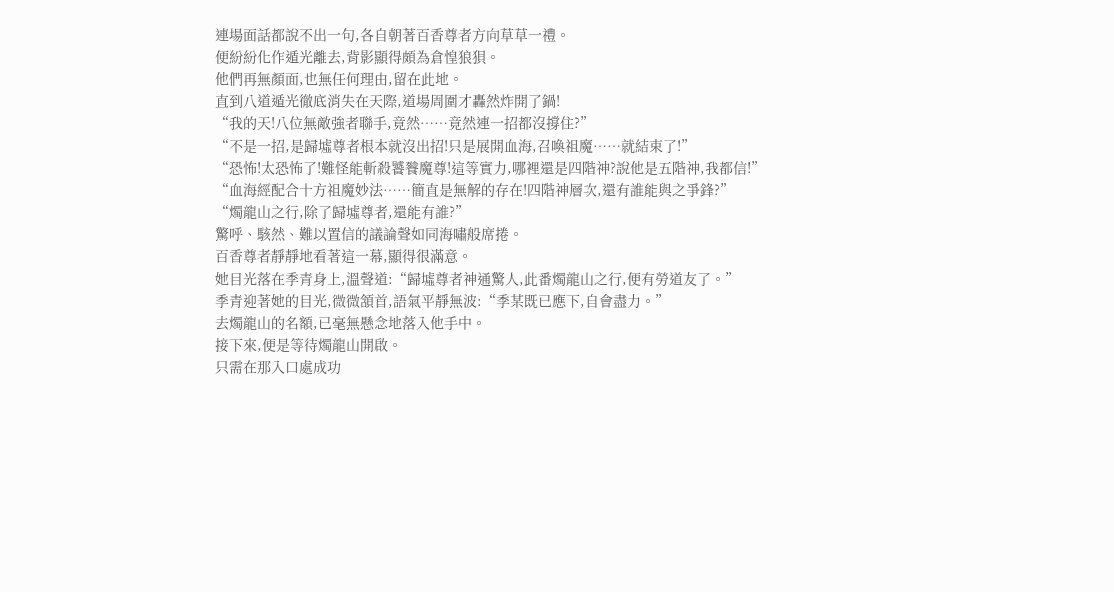連場面話都說不出一句,各自朝著百香尊者方向草草一禮。
便紛紛化作遁光離去,背影顯得頗為倉惶狼狽。
他們再無顏面,也無任何理由,留在此地。
直到八道遁光徹底消失在天際,道場周圍才轟然炸開了鍋!
“我的天!八位無敵強者聯手,竟然……竟然連一招都沒撐住?”
“不是一招,是歸墟尊者根本就沒出招!只是展開血海,召喚祖魔……就結束了!”
“恐怖!太恐怖了!難怪能斬殺饕餮魔尊!這等實力,哪裡還是四階神?說他是五階神,我都信!”
“血海經配合十方祖魔妙法……簡直是無解的存在!四階神層次,還有誰能與之爭鋒?”
“燭龍山之行,除了歸墟尊者,還能有誰?”
驚呼、駭然、難以置信的議論聲如同海嘯般席捲。
百香尊者靜靜地看著這一幕,顯得很滿意。
她目光落在季青身上,溫聲道:“歸墟尊者神通驚人,此番燭龍山之行,便有勞道友了。”
季青迎著她的目光,微微頷首,語氣平靜無波:“季某既已應下,自會盡力。”
去燭龍山的名額,已毫無懸念地落入他手中。
接下來,便是等待燭龍山開啟。
只需在那入口處成功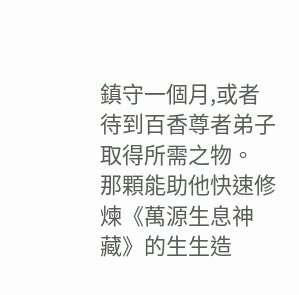鎮守一個月,或者待到百香尊者弟子取得所需之物。
那顆能助他快速修煉《萬源生息神藏》的生生造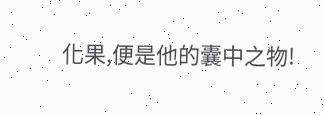化果,便是他的囊中之物!